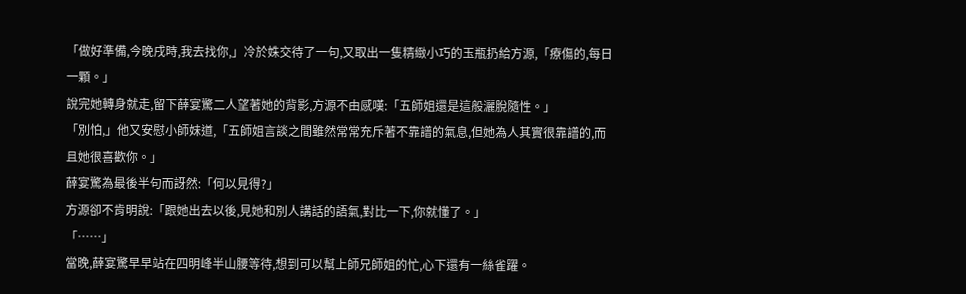「做好準備,今晚戌時,我去找你,」冷於姝交待了一句,又取出一隻精緻小巧的玉瓶扔給方源,「療傷的,每日一顆。」
說完她轉身就走,留下薛宴驚二人望著她的背影,方源不由感嘆:「五師姐還是這般灑脫隨性。」
「別怕,」他又安慰小師妹道,「五師姐言談之間雖然常常充斥著不靠譜的氣息,但她為人其實很靠譜的,而且她很喜歡你。」
薛宴驚為最後半句而訝然:「何以見得?」
方源卻不肯明說:「跟她出去以後,見她和別人講話的語氣,對比一下,你就懂了。」
「……」
當晚,薛宴驚早早站在四明峰半山腰等待,想到可以幫上師兄師姐的忙,心下還有一絲雀躍。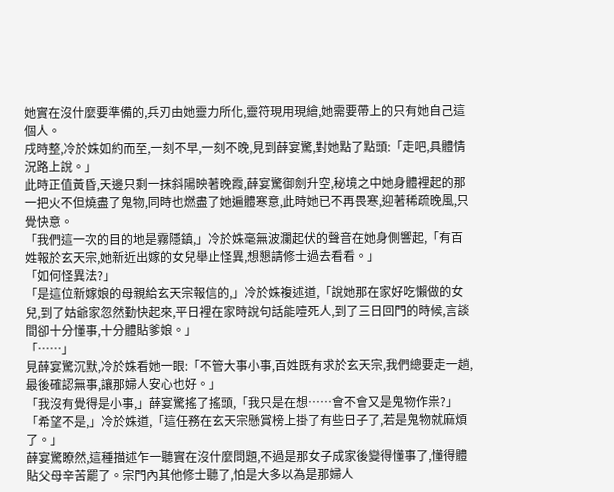她實在沒什麼要準備的,兵刃由她靈力所化,靈符現用現繪,她需要帶上的只有她自己這個人。
戌時整,冷於姝如約而至,一刻不早,一刻不晚,見到薛宴驚,對她點了點頭:「走吧,具體情況路上說。」
此時正值黃昏,天邊只剩一抹斜陽映著晚霞,薛宴驚御劍升空,秘境之中她身體裡起的那一把火不但燒盡了鬼物,同時也燃盡了她遍體寒意,此時她已不再畏寒,迎著稀疏晚風,只覺快意。
「我們這一次的目的地是霧隱鎮,」冷於姝毫無波瀾起伏的聲音在她身側響起,「有百姓報於玄天宗,她新近出嫁的女兒舉止怪異,想懇請修士過去看看。」
「如何怪異法?」
「是這位新嫁娘的母親給玄天宗報信的,」冷於姝複述道,「說她那在家好吃懶做的女兒,到了姑爺家忽然勤快起來,平日裡在家時說句話能噎死人,到了三日回門的時候,言談間卻十分懂事,十分體貼爹娘。」
「……」
見薛宴驚沉默,冷於姝看她一眼:「不管大事小事,百姓既有求於玄天宗,我們總要走一趟,最後確認無事,讓那婦人安心也好。」
「我沒有覺得是小事,」薛宴驚搖了搖頭,「我只是在想……會不會又是鬼物作祟?」
「希望不是,」冷於姝道,「這任務在玄天宗懸賞榜上掛了有些日子了,若是鬼物就麻煩了。」
薛宴驚瞭然,這種描述乍一聽實在沒什麼問題,不過是那女子成家後變得懂事了,懂得體貼父母辛苦罷了。宗門內其他修士聽了,怕是大多以為是那婦人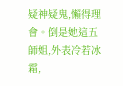疑神疑鬼,懶得理會。倒是她這五師姐,外表冷若冰霜,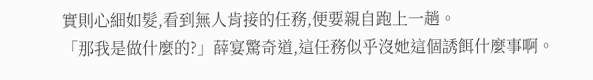實則心細如髮,看到無人肯接的任務,便要親自跑上一趟。
「那我是做什麼的?」薛宴驚奇道,這任務似乎沒她這個誘餌什麼事啊。